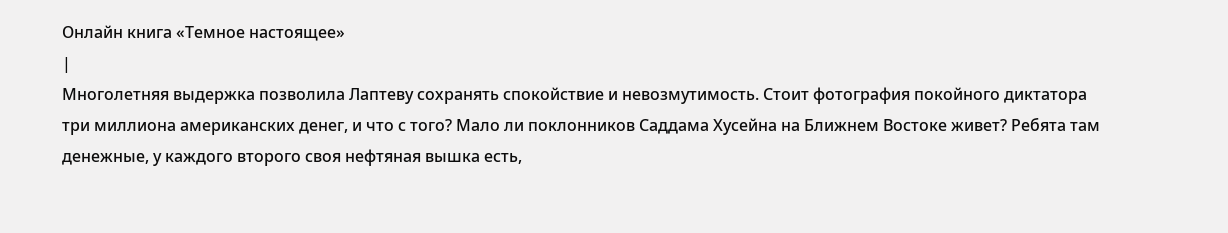Онлайн книга «Темное настоящее»
|
Многолетняя выдержка позволила Лаптеву сохранять спокойствие и невозмутимость. Стоит фотография покойного диктатора три миллиона американских денег, и что с того? Мало ли поклонников Саддама Хусейна на Ближнем Востоке живет? Ребята там денежные, у каждого второго своя нефтяная вышка есть,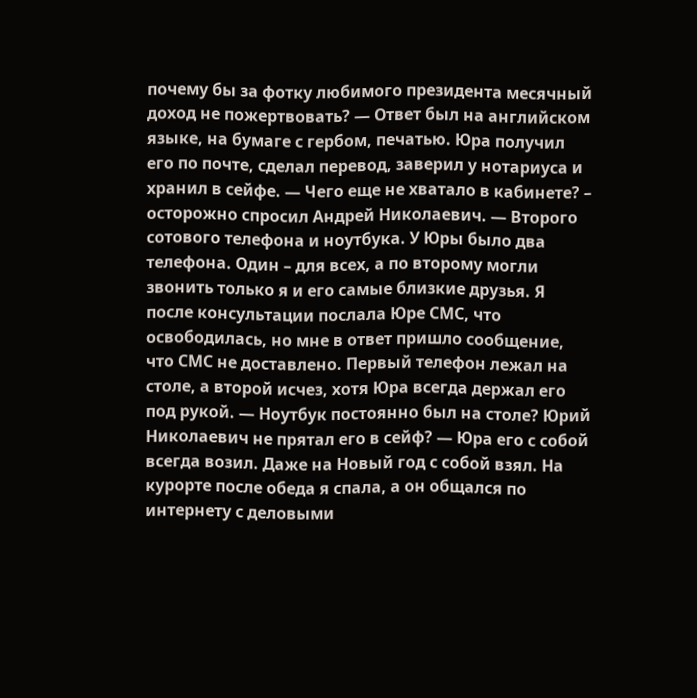почему бы за фотку любимого президента месячный доход не пожертвовать? — Ответ был на английском языке, на бумаге с гербом, печатью. Юра получил его по почте, сделал перевод, заверил у нотариуса и хранил в сейфе. — Чего еще не хватало в кабинете? – осторожно спросил Андрей Николаевич. — Второго сотового телефона и ноутбука. У Юры было два телефона. Один – для всех, а по второму могли звонить только я и его самые близкие друзья. Я после консультации послала Юре СМС, что освободилась, но мне в ответ пришло сообщение, что СМС не доставлено. Первый телефон лежал на столе, а второй исчез, хотя Юра всегда держал его под рукой. — Ноутбук постоянно был на столе? Юрий Николаевич не прятал его в сейф? — Юра его с собой всегда возил. Даже на Новый год с собой взял. На курорте после обеда я спала, а он общался по интернету с деловыми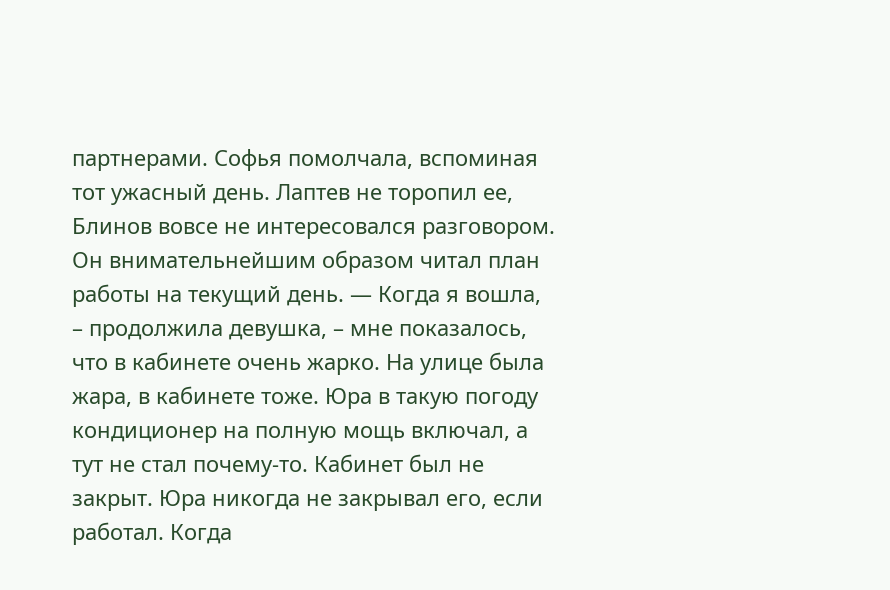партнерами. Софья помолчала, вспоминая тот ужасный день. Лаптев не торопил ее, Блинов вовсе не интересовался разговором. Он внимательнейшим образом читал план работы на текущий день. — Когда я вошла, – продолжила девушка, – мне показалось, что в кабинете очень жарко. На улице была жара, в кабинете тоже. Юра в такую погоду кондиционер на полную мощь включал, а тут не стал почему-то. Кабинет был не закрыт. Юра никогда не закрывал его, если работал. Когда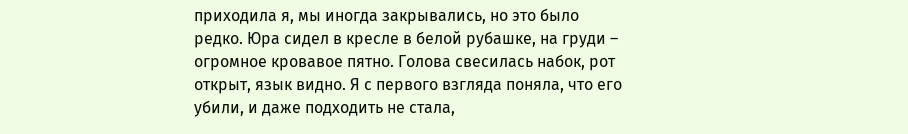приходила я, мы иногда закрывались, но это было редко. Юра сидел в кресле в белой рубашке, на груди – огромное кровавое пятно. Голова свесилась набок, рот открыт, язык видно. Я с первого взгляда поняла, что его убили, и даже подходить не стала,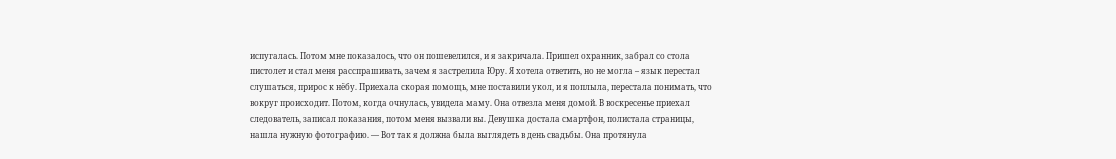испугалась. Потом мне показалось, что он пошевелился, и я закричала. Пришел охранник, забрал со стола пистолет и стал меня расспрашивать, зачем я застрелила Юру. Я хотела ответить, но не могла – язык перестал слушаться, прирос к нёбу. Приехала скорая помощь, мне поставили укол, и я поплыла, перестала понимать, что вокруг происходит. Потом, когда очнулась, увидела маму. Она отвезла меня домой. В воскресенье приехал следователь, записал показания, потом меня вызвали вы. Девушка достала смартфон, полистала страницы, нашла нужную фотографию. — Вот так я должна была выглядеть в день свадьбы. Она протянула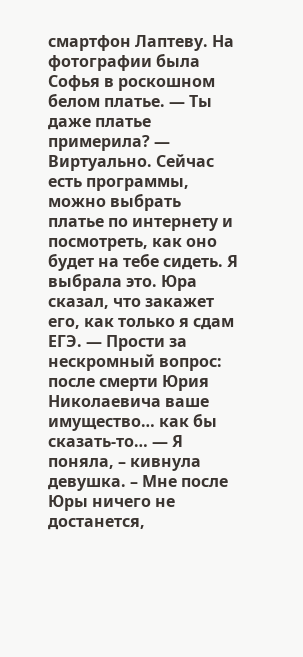смартфон Лаптеву. На фотографии была Софья в роскошном белом платье. — Ты даже платье примерила? — Виртуально. Сейчас есть программы, можно выбрать платье по интернету и посмотреть, как оно будет на тебе сидеть. Я выбрала это. Юра сказал, что закажет его, как только я сдам ЕГЭ. — Прости за нескромный вопрос: после смерти Юрия Николаевича ваше имущество… как бы сказать-то… — Я поняла, – кивнула девушка. – Мне после Юры ничего не достанется,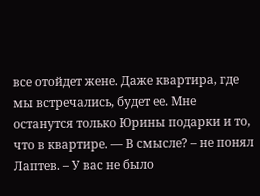все отойдет жене. Даже квартира, где мы встречались, будет ее. Мне останутся только Юрины подарки и то, что в квартире. — В смысле? – не понял Лаптев. – У вас не было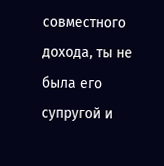совместного дохода, ты не была его супругой и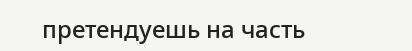претендуешь на часть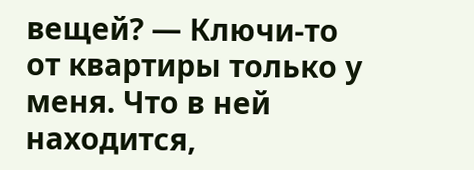вещей? — Ключи-то от квартиры только у меня. Что в ней находится,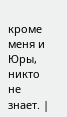кроме меня и Юры, никто не знает. |